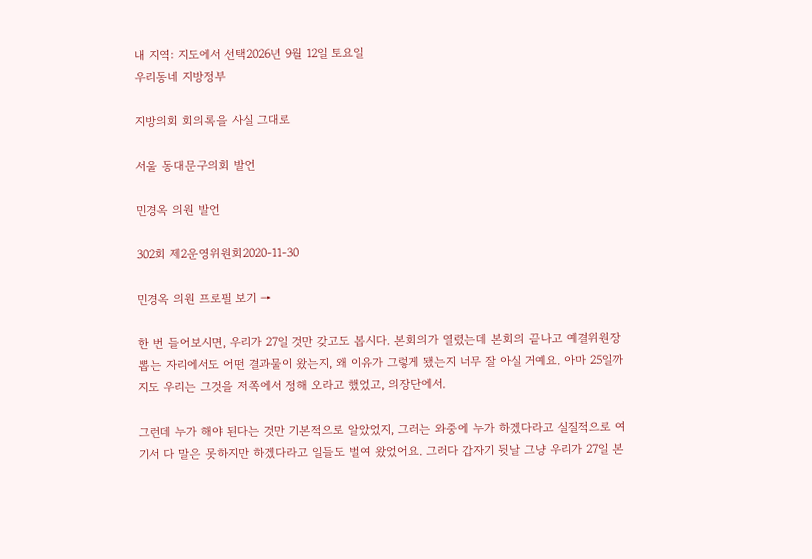내 지역: 지도에서 선택2026년 9월 12일 토요일
우리동네 지방정부

지방의회 회의록을 사실 그대로

서울 동대문구의회 발언

민경옥 의원 발언

302회 제2운영위원회2020-11-30

민경옥 의원 프로필 보기 →

한 번 들어보시면, 우리가 27일 것만 갖고도 봅시다. 본회의가 열렸는데 본회의 끝나고 예결위원장 뽑는 자리에서도 어떤 결과물이 왔는지, 왜 이유가 그렇게 됐는지 너무 잘 아실 거예요. 아마 25일까지도 우리는 그것을 저쪽에서 정해 오라고 했었고, 의장단에서.

그런데 누가 해야 된다는 것만 기본적으로 알았었지, 그러는 와중에 누가 하겠다라고 실질적으로 여기서 다 말은 못하지만 하겠다라고 일들도 벌여 왔었어요. 그러다 갑자기 뒷날 그냥 우리가 27일 본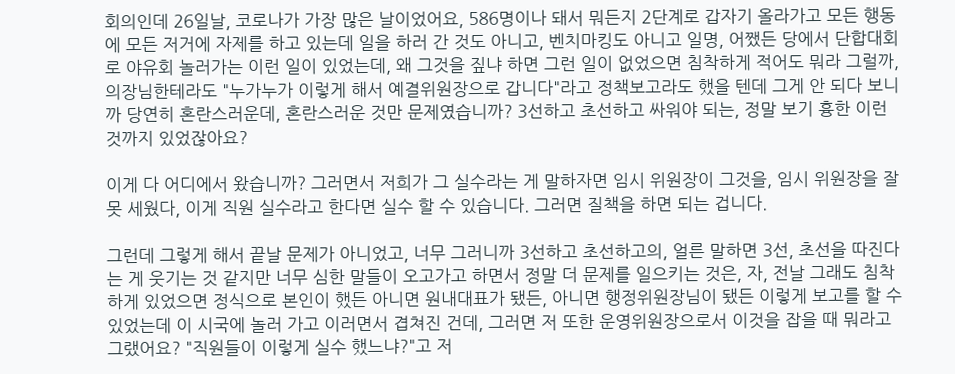회의인데 26일날, 코로나가 가장 많은 날이었어요, 586명이나 돼서 뭐든지 2단계로 갑자기 올라가고 모든 행동에 모든 저거에 자제를 하고 있는데 일을 하러 간 것도 아니고, 벤치마킹도 아니고 일명, 어쨌든 당에서 단합대회로 야유회 놀러가는 이런 일이 있었는데, 왜 그것을 짚냐 하면 그런 일이 없었으면 침착하게 적어도 뭐라 그럴까, 의장님한테라도 "누가누가 이렇게 해서 예결위원장으로 갑니다"라고 정책보고라도 했을 텐데 그게 안 되다 보니까 당연히 혼란스러운데, 혼란스러운 것만 문제였습니까? 3선하고 초선하고 싸워야 되는, 정말 보기 흉한 이런 것까지 있었잖아요?

이게 다 어디에서 왔습니까? 그러면서 저희가 그 실수라는 게 말하자면 임시 위원장이 그것을, 임시 위원장을 잘 못 세웠다, 이게 직원 실수라고 한다면 실수 할 수 있습니다. 그러면 질책을 하면 되는 겁니다.

그런데 그렇게 해서 끝날 문제가 아니었고, 너무 그러니까 3선하고 초선하고의, 얼른 말하면 3선, 초선을 따진다는 게 웃기는 것 같지만 너무 심한 말들이 오고가고 하면서 정말 더 문제를 일으키는 것은, 자, 전날 그래도 침착하게 있었으면 정식으로 본인이 했든 아니면 원내대표가 됐든, 아니면 행정위원장님이 됐든 이렇게 보고를 할 수 있었는데 이 시국에 놀러 가고 이러면서 겹쳐진 건데, 그러면 저 또한 운영위원장으로서 이것을 잡을 때 뭐라고 그랬어요? "직원들이 이렇게 실수 했느냐?"고 저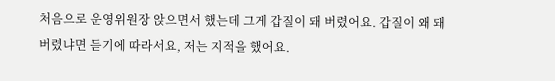처음으로 운영위원장 앉으면서 했는데 그게 갑질이 돼 버렸어요. 갑질이 왜 돼버렸냐면 듣기에 따라서요, 저는 지적을 했어요.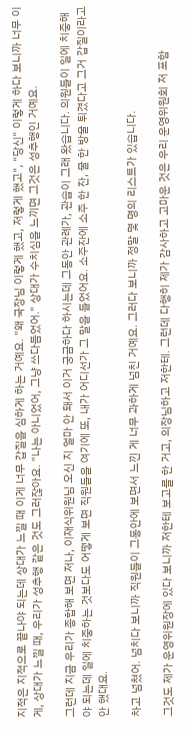지적은 지적으로 끝나야 되는데 상대가 느낄 때 이게 너무 갑질을 심하게 하는 거예요. "왜 국장님 이렇게 했고, 저렇게 했고", "당신" 이렇게 하다 보니까 너무 이게, 상대가 느낄 때, 우리가 성추행 같은 것도 그러잖아요. "나는 아니었어, 그냥 쓰다듬었어." 상대가 수치심을 느끼면 그것은 성추행인 거예요.

그런데 지금 우리가 종합해 보면 저나, 이재식위원님 오신 지 얼마 안 돼서 이거 궁금하다 하시는데 그동안 관례가, 관습이 그래 왔습니다. 의원들이 일에 치중해야 되는데 일에 치중하는 것보다도 어떻게 보면 직원들을 여기에 또, 내가 어디선가 그 말을 들었어요. 소주잔에 소주 한 잔, 물 한 방울 튀겼다고 그거 갑질이라고 안 했대요.

차고 넘쳤어. 넘치다 보니까 직원들이 그동안에 보면서 느낀 게 너무 과하게 넘친 거예요. 그러다 보니까 정말 몇 명의 리스트가 있습니다.

그것도 제가 운영위원장에 있다 보니까 저한테 보고를 한 거고, 의장님하고 저한테. 그런데 다행히 제가 감사하고 고마운 것은 우리 운영위원회 저 포함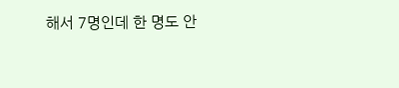해서 7명인데 한 명도 안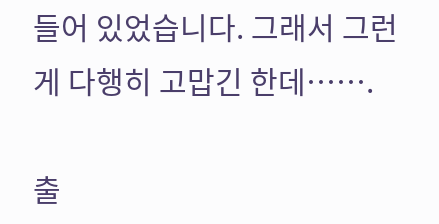들어 있었습니다. 그래서 그런 게 다행히 고맙긴 한데…….

출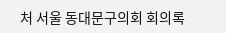처 서울 동대문구의회 회의록